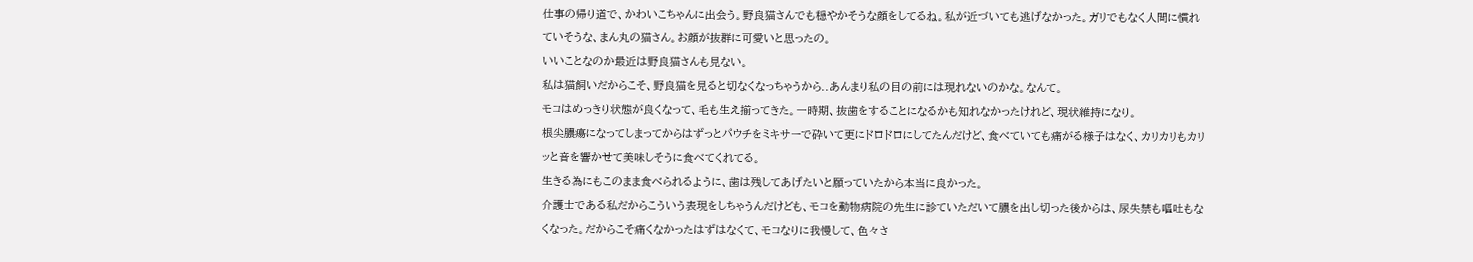仕事の帰り道で、かわいこちゃんに出会う。野良猫さんでも穏やかそうな顔をしてるね。私が近づいても逃げなかった。ガリでもなく人間に慣れていそうな、まん丸の猫さん。お顔が抜群に可愛いと思ったの。
いいことなのか最近は野良猫さんも見ない。
私は猫飼いだからこそ、野良猫を見ると切なくなっちゃうから..あんまり私の目の前には現れないのかな。なんて。
モコはめっきり状態が良くなって、毛も生え揃ってきた。一時期、抜歯をすることになるかも知れなかったけれど、現状維持になり。
根尖膿瘍になってしまってからはずっとパウチをミキサーで砕いて更にドロドロにしてたんだけど、食べていても痛がる様子はなく、カリカリもカリッと音を響かせて美味しそうに食べてくれてる。
生きる為にもこのまま食べられるように、歯は残してあげたいと願っていたから本当に良かった。
介護士である私だからこういう表現をしちゃうんだけども、モコを動物病院の先生に診ていただいて膿を出し切った後からは、尿失禁も嘔吐もなくなった。だからこそ痛くなかったはずはなくて、モコなりに我慢して、色々さ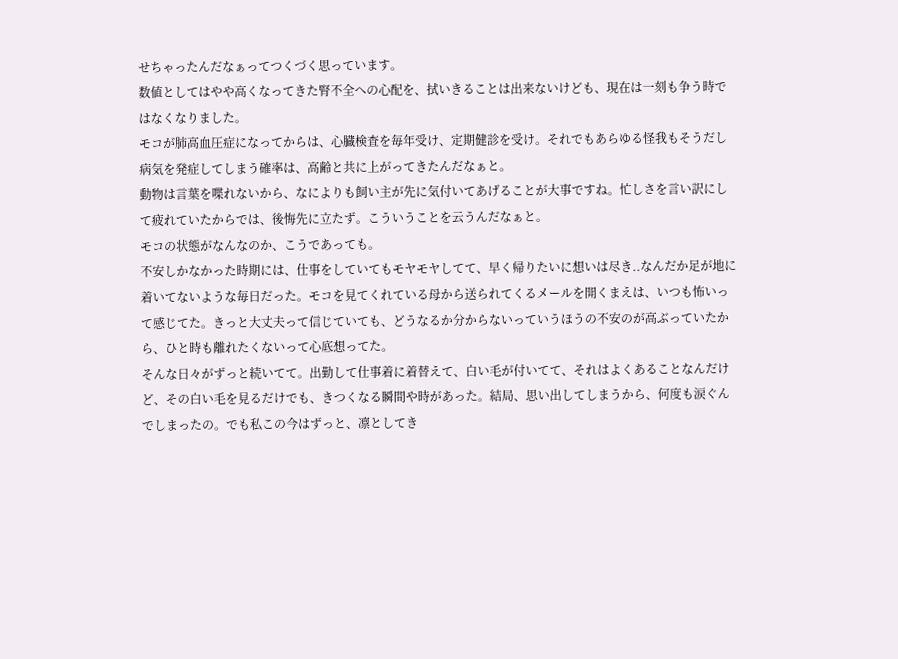せちゃったんだなぁってつくづく思っています。
数値としてはやや高くなってきた腎不全への心配を、拭いきることは出来ないけども、現在は一刻も争う時ではなくなりました。
モコが肺高血圧症になってからは、心臓検査を毎年受け、定期健診を受け。それでもあらゆる怪我もそうだし病気を発症してしまう確率は、高齢と共に上がってきたんだなぁと。
動物は言葉を喋れないから、なによりも飼い主が先に気付いてあげることが大事ですね。忙しさを言い訳にして疲れていたからでは、後悔先に立たず。こういうことを云うんだなぁと。
モコの状態がなんなのか、こうであっても。
不安しかなかった時期には、仕事をしていてもモヤモヤしてて、早く帰りたいに想いは尽き..なんだか足が地に着いてないような毎日だった。モコを見てくれている母から送られてくるメールを開くまえは、いつも怖いって感じてた。きっと大丈夫って信じていても、どうなるか分からないっていうほうの不安のが高ぶっていたから、ひと時も離れたくないって心底想ってた。
そんな日々がずっと続いてて。出勤して仕事着に着替えて、白い毛が付いてて、それはよくあることなんだけど、その白い毛を見るだけでも、きつくなる瞬間や時があった。結局、思い出してしまうから、何度も涙ぐんでしまったの。でも私この今はずっと、凛としてき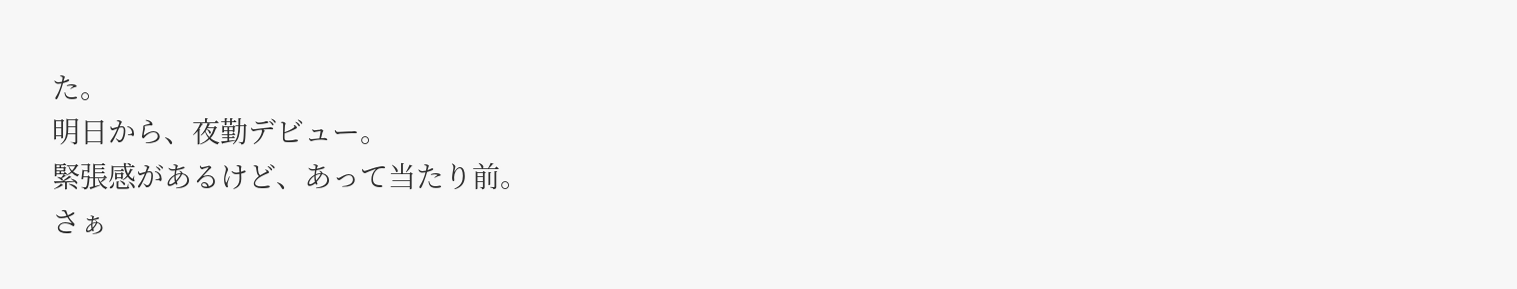た。
明日から、夜勤デビュー。
緊張感があるけど、あって当たり前。
さぁ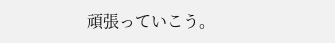頑張っていこう。